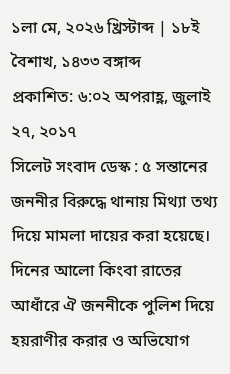১লা মে, ২০২৬ খ্রিস্টাব্দ | ১৮ই বৈশাখ, ১৪৩৩ বঙ্গাব্দ
প্রকাশিত: ৬:০২ অপরাহ্ণ, জুলাই ২৭, ২০১৭
সিলেট সংবাদ ডেস্ক : ৫ সন্তানের জননীর বিরুদ্ধে থানায় মিথ্যা তথ্য দিয়ে মামলা দায়ের করা হয়েছে। দিনের আলো কিংবা রাতের আধাঁরে ঐ জননীকে পুলিশ দিয়ে হয়রাণীর করার ও অভিযোগ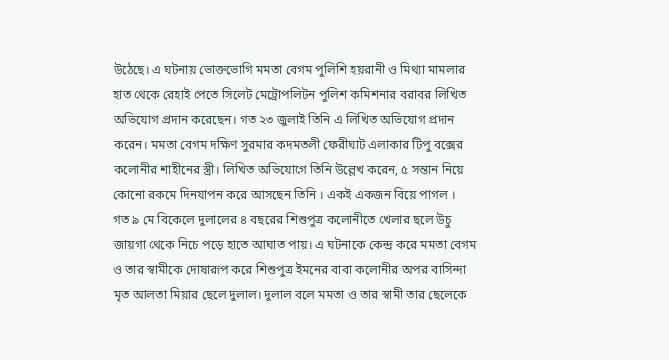উঠেছে। এ ঘটনায় ভোক্তভোগি মমতা বেগম পুলিশি হয়রানী ও মিথ্যা মামলার হাত থেকে রেহাই পেতে সিলেট মেট্রোপলিটন পুলিশ কমিশনার বরাবর লিখিত অভিযোগ প্রদান করেছেন। গত ২৩ জুলাই তিনি এ লিখিত অভিযোগ প্রদান করেন। মমতা বেগম দক্ষিণ সুরমার কদমতলী ফেরীঘাট এলাকার টিপু বক্সের কলোনীর শাহীনের স্ত্রী। লিখিত অভিযোগে তিনি উল্লেখ করেন, ৫ সন্তান নিয়ে কোনো রকমে দিনযাপন করে আসছেন তিনি । একই একজন বিয়ে পাগল ।
গত ৯ মে বিকেলে দুলালের ৪ বছরের শিশুপুত্র কলোনীতে খেলার ছলে উচু জায়গা থেকে নিচে পড়ে হাতে আঘাত পায়। এ ঘটনাকে কেন্দ্র করে মমতা বেগম ও তার স্বামীকে দোষারূপ করে শিশুপুত্র ইমনের বাবা কলোনীর অপর বাসিন্দা মৃত আলতা মিয়ার ছেলে দুলাল। দুলাল বলে মমতা ও তার স্বামী তার ছেলেকে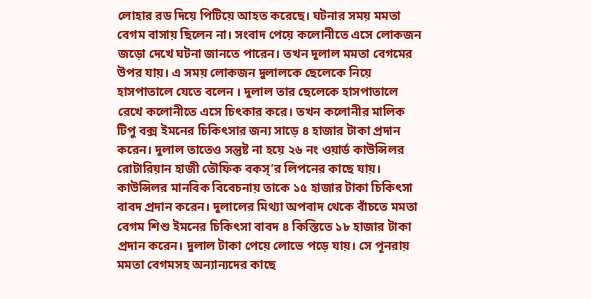লোহার রড দিয়ে পিটিয়ে আহত করেছে। ঘটনার সময় মমতা বেগম বাসায় ছিলেন না। সংবাদ পেয়ে কলোনীতে এসে লোকজন জড়ো দেখে ঘটনা জানতে পারেন। তখন দুলাল মমতা বেগমের উপর যায়। এ সময় লোকজন দুলালকে ছেলেকে নিয়ে হাসপাতালে যেতে বলেন । দুলাল তার ছেলেকে হাসপাতালে রেখে কলোনীতে এসে চিৎকার করে। তখন কলোনীর মালিক টিপু বক্স ইমনের চিকিৎসার জন্য সাড়ে ৪ হাজার টাকা প্রদান করেন। দুলাল তাতেও সন্তুষ্ট না হয়ে ২৬ নং ওয়ার্ড কাউন্সিলর রোটারিয়ান হাজী তৌফিক বকস্’র লিপনের কাছে যায়। কাউন্সিলর মানবিক বিবেচনায় তাকে ১৫ হাজার টাকা চিকিৎসা বাবদ প্রদান করেন। দুলালের মিথ্যা অপবাদ থেকে বাঁচতে মমতা বেগম শিশু ইমনের চিকিৎসা বাবদ ৪ কিস্তিতে ১৮ হাজার টাকা প্রদান করেন। দুলাল টাকা পেয়ে লোভে পড়ে যায়। সে পূনরায় মমতা বেগমসহ অন্যান্যদের কাছে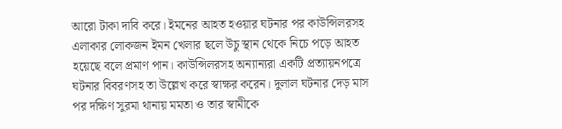আরো টাকা দাবি করে। ইমনের আহত হওয়ার ঘটনার পর কাউন্সিলরসহ এলাকার লোকজন ইমন খেলার ছলে উচু স্থান থেকে নিচে পড়ে আহত হয়েছে বলে প্রমাণ পান। কাউন্সিলরসহ অন্যান্যরা একটি প্রত্যায়নপত্রে ঘটনার বিবরণসহ তা উল্লেখ করে স্বাক্ষর করেন। দুলাল ঘটনার দেড় মাস পর দক্ষিণ সুরমা থানায় মমতা ও তার স্বামীকে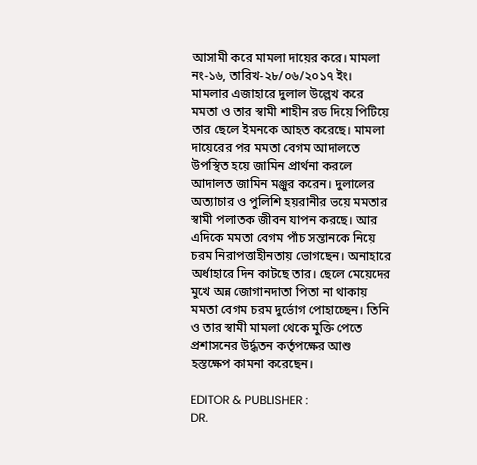আসামী করে মামলা দায়ের করে। মামলা নং-১৬, তারিখ-২৮/০৬/২০১৭ ইং। মামলার এজাহারে দুলাল উল্লেখ করে মমতা ও তার স্বামী শাহীন রড দিয়ে পিটিয়ে তার ছেলে ইমনকে আহত করেছে। মামলা দায়েরের পর মমতা বেগম আদালতে উপস্থিত হয়ে জামিন প্রার্থনা করলে আদালত জামিন মঞ্জুর করেন। দুলালের অত্যাচার ও পুলিশি হয়রানীর ভয়ে মমতার স্বামী পলাতক জীবন যাপন করছে। আর এদিকে মমতা বেগম পাঁচ সন্তানকে নিয়ে চরম নিরাপত্তাহীনতায় ভোগছেন। অনাহারে অর্ধাহারে দিন কাটছে তার। ছেলে মেয়েদের মুখে অন্ন জোগানদাতা পিতা না থাকায় মমতা বেগম চরম দুর্ভোগ পোহাচ্ছেন। তিনি ও তার স্বামী মামলা থেকে মুক্তি পেতে প্রশাসনের উর্দ্ধতন কর্তৃপক্ষের আশু হস্তক্ষেপ কামনা করেছেন।

EDITOR & PUBLISHER :
DR.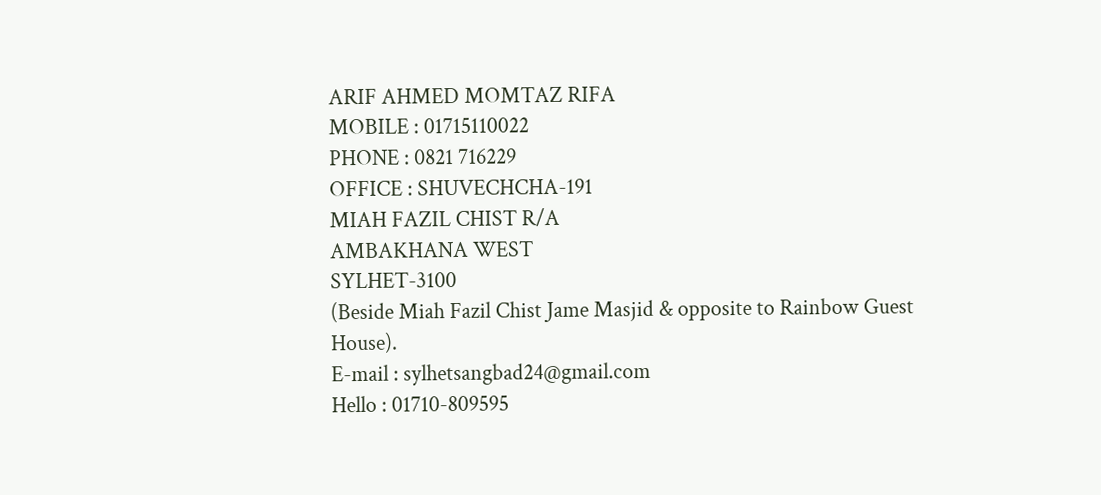ARIF AHMED MOMTAZ RIFA
MOBILE : 01715110022
PHONE : 0821 716229
OFFICE : SHUVECHCHA-191
MIAH FAZIL CHIST R/A
AMBAKHANA WEST
SYLHET-3100
(Beside Miah Fazil Chist Jame Masjid & opposite to Rainbow Guest House).
E-mail : sylhetsangbad24@gmail.com
Hello : 01710-809595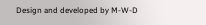Design and developed by M-W-D